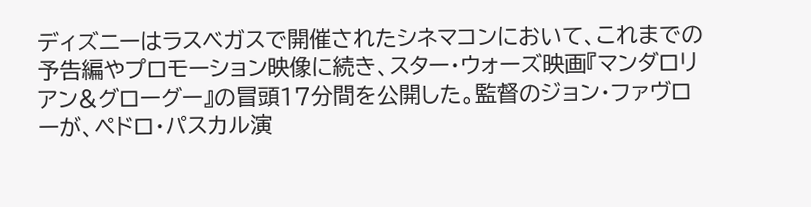ディズニーはラスベガスで開催されたシネマコンにおいて、これまでの予告編やプロモーション映像に続き、スター・ウォーズ映画『マンダロリアン&グローグー』の冒頭17分間を公開した。監督のジョン・ファヴローが、ペドロ・パスカル演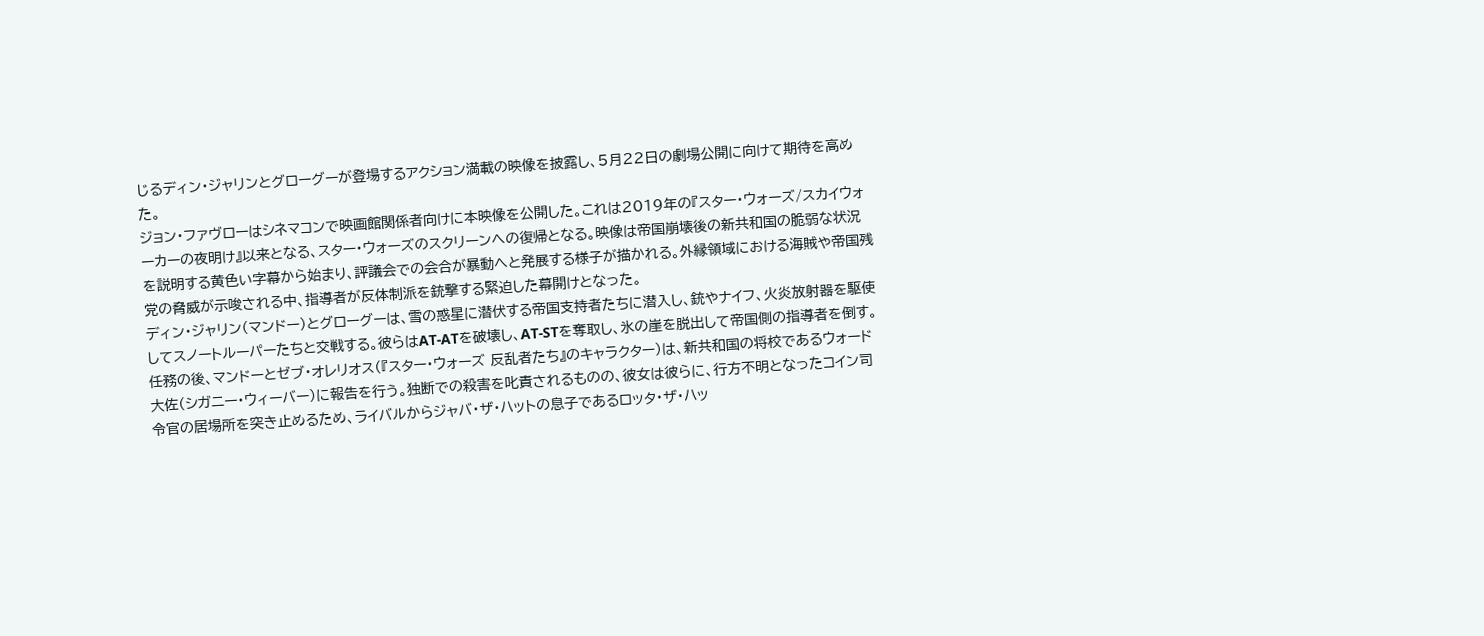じるディン・ジャリンとグローグーが登場するアクション満載の映像を披露し、5月22日の劇場公開に向けて期待を高めた。
ジョン・ファヴローはシネマコンで映画館関係者向けに本映像を公開した。これは2019年の『スター・ウォーズ/スカイウォーカーの夜明け』以来となる、スター・ウォーズのスクリーンへの復帰となる。映像は帝国崩壊後の新共和国の脆弱な状況を説明する黄色い字幕から始まり、評議会での会合が暴動へと発展する様子が描かれる。外縁領域における海賊や帝国残党の脅威が示唆される中、指導者が反体制派を銃撃する緊迫した幕開けとなった。
ディン・ジャリン(マンドー)とグローグーは、雪の惑星に潜伏する帝国支持者たちに潜入し、銃やナイフ、火炎放射器を駆使してスノートルーパーたちと交戦する。彼らはAT-ATを破壊し、AT-STを奪取し、氷の崖を脱出して帝国側の指導者を倒す。
任務の後、マンドーとゼブ・オレリオス(『スター・ウォーズ 反乱者たち』のキャラクター)は、新共和国の将校であるウォード大佐(シガニー・ウィーバー)に報告を行う。独断での殺害を叱責されるものの、彼女は彼らに、行方不明となったコイン司令官の居場所を突き止めるため、ライバルからジャバ・ザ・ハットの息子であるロッタ・ザ・ハッ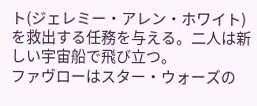ト(ジェレミー・アレン・ホワイト)を救出する任務を与える。二人は新しい宇宙船で飛び立つ。
ファヴローはスター・ウォーズの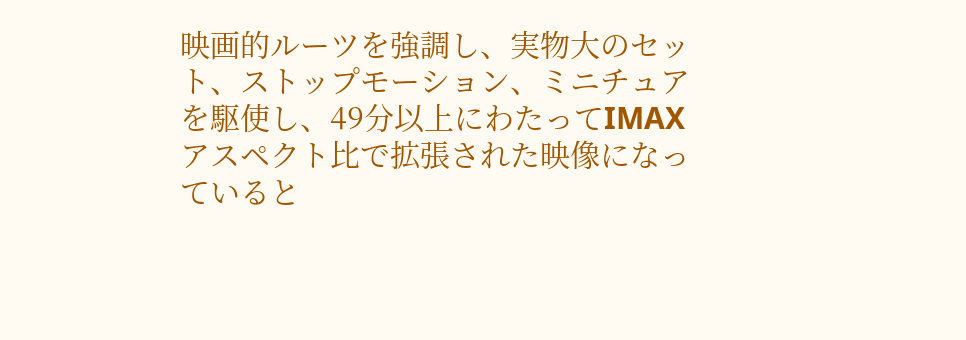映画的ルーツを強調し、実物大のセット、ストップモーション、ミニチュアを駆使し、49分以上にわたってIMAXアスペクト比で拡張された映像になっていると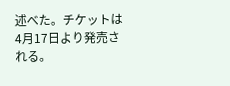述べた。チケットは4月17日より発売される。